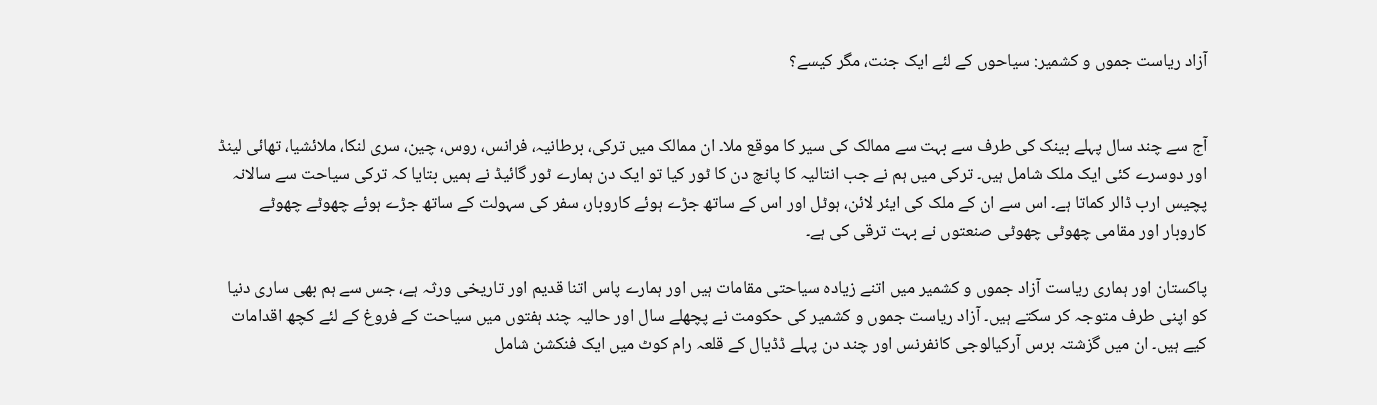آزاد ریاست جموں و کشمیر: سیاحوں کے لئے ایک جنت، مگر کیسے؟


آج سے چند سال پہلے بینک کی طرف سے بہت سے ممالک کی سیر کا موقع ملا۔ ان ممالک میں ترکی، برطانیہ، فرانس، روس، چین، سری لنکا، ملائشیا، تھائی لینڈ اور دوسرے کئی ایک ملک شامل ہیں۔ ترکی میں ہم نے جب انتالیہ کا پانچ دن کا ٹور کیا تو ایک دن ہمارے ٹور گائیڈ نے ہمیں بتایا کہ ترکی سیاحت سے سالانہ پچیس ارب ڈالر کماتا ہے۔ اس سے ان کے ملک کی ایئر لائن، ہوٹل اور اس کے ساتھ جڑے ہوئے کاروبار، سفر کی سہولت کے ساتھ جڑے ہوئے چھوٹے چھوٹے کاروبار اور مقامی چھوٹی چھوٹی صنعتوں نے بہت ترقی کی ہے۔

پاکستان اور ہماری ریاست آزاد جموں و کشمیر میں اتنے زیادہ سیاحتی مقامات ہیں اور ہمارے پاس اتنا قدیم اور تاریخی ورثہ ہے، جس سے ہم بھی ساری دنیا کو اپنی طرف متوجہ کر سکتے ہیں۔ آزاد ریاست جموں و کشمیر کی حکومت نے پچھلے سال اور حالیہ چند ہفتوں میں سیاحت کے فروغ کے لئے کچھ اقدامات کیے ہیں۔ ان میں گزشتہ برس آرکیالوجی کانفرنس اور چند دن پہلے ڈڈیال کے قلعہ رام کوٹ میں ایک فنکشن شامل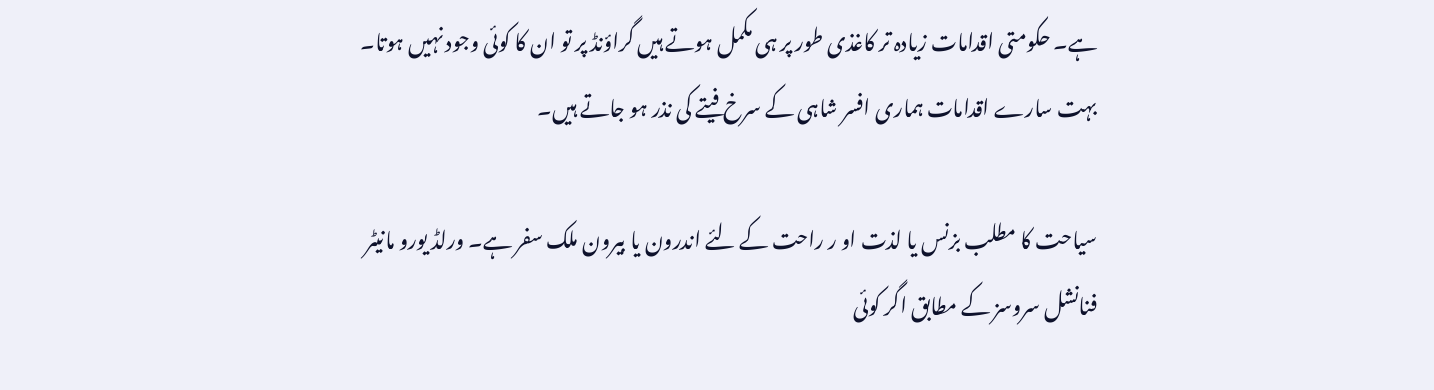ہے۔ حکومتی اقدامات زیادہ تر کاغذی طور پر ہی مکمل ہوتے ہیں گراؤنڈ پر تو ان کا کوئی وجود نہیں ہوتا۔ بہت سارے اقدامات ہماری افسر شاہی کے سرخ فیتے کی نذر ہو جاتے ہیں۔

سیاحت کا مطلب بزنس یا لذت او ر راحت کے لئے اندرون یا بیرون ملک سفر ہے۔ ورلڈ یورو مانیٹر فنانشل سروسز کے مطابق اگر کوئی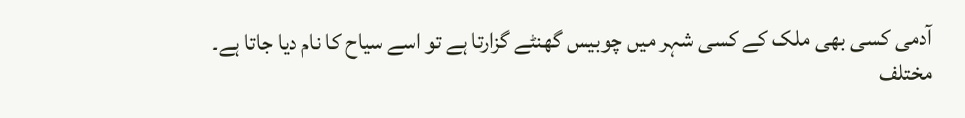آدمی کسی بھی ملک کے کسی شہر میں چوبیس گھنٹے گزارتا ہے تو اسے سیاح کا نام دیا جاتا ہے۔ مختلف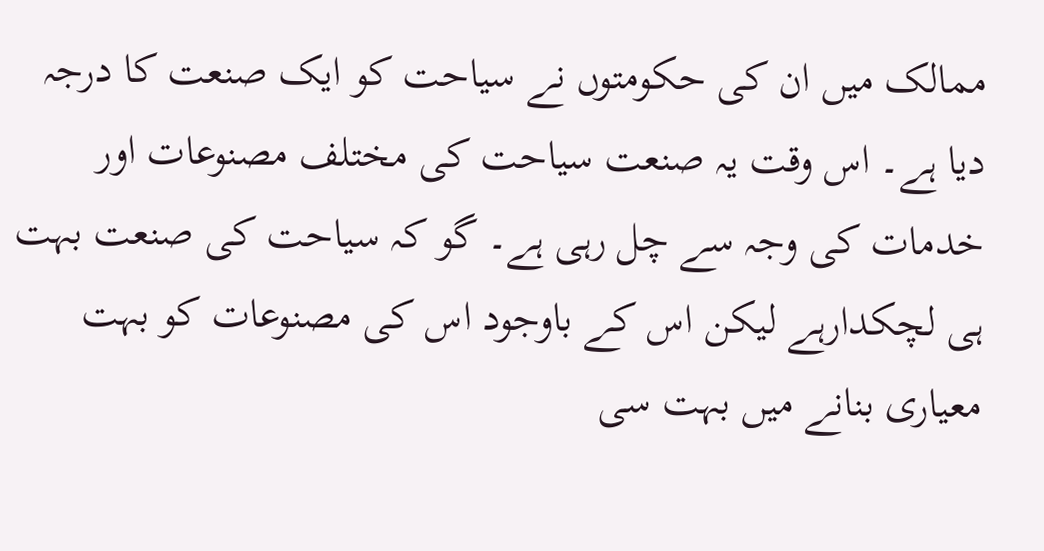ممالک میں ان کی حکومتوں نے سیاحت کو ایک صنعت کا درجہ دیا ہے۔ اس وقت یہ صنعت سیاحت کی مختلف مصنوعات اور خدمات کی وجہ سے چل رہی ہے۔ گو کہ سیاحت کی صنعت بہت ہی لچکدارہے لیکن اس کے باوجود اس کی مصنوعات کو بہت معیاری بنانے میں بہت سی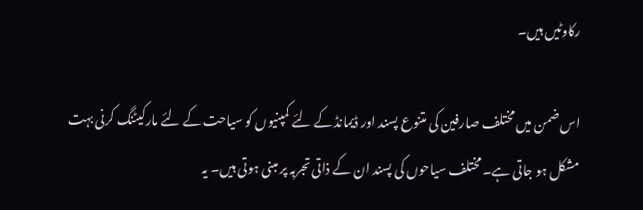رکاوٹیں ہیں۔

اس ضمن میں مختلف صارفین کی متنوع پسند اور ڈیمانڈ کے لئے کمپنیوں کو سیاحت کے لئے مارکیٹنگ کرنی بہت مشکل ہو جاتی ہے۔ مختلف سیاحوں کی پسند ان کے ذاتی تجربہ پر مبنی ہوتی ہیں۔ یہ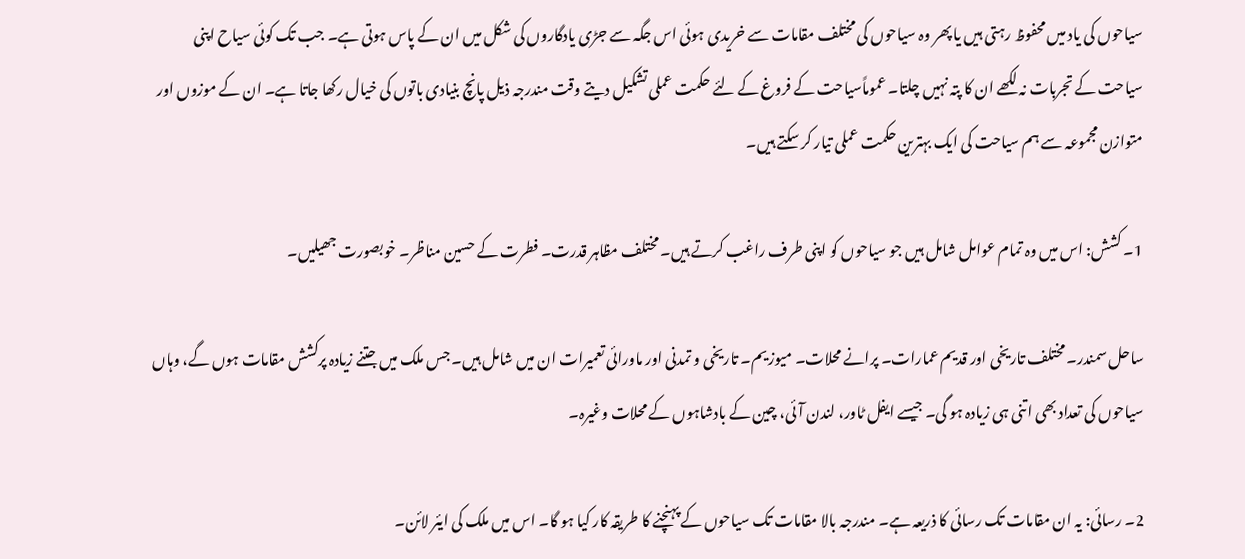سیاحوں کی یاد میں محفوظ رہتی ہیں یا پھر وہ سیاحوں کی مختلف مقامات سے خریدی ہوئی اس جگہ سے جڑی یادگاروں کی شکل میں ان کے پاس ہوتی ہے۔ جب تک کوئی سیاح اپنی سیاحت کے تجربات نہ لکھے ان کا پتہ نہیں چلتا۔ عموماًسیاحت کے فروغ کے لئے حکمت عملی تشکیل دیتے وقت مندرجہ ذیل پانچ بنیادی باتوں کی خیال رکھا جاتا ہے۔ ان کے موزوں اور متوازن مجموعہ سے ہم سیاحت کی ایک بہترین حکمت عملی تیار کر سکتے ہیں۔

1۔ کشش: اس میں وہ تمام عوامل شامل ہیں جو سیاحوں کو اپنی طرف راغب کرتے ہیں۔ مختلف مظاہر قدرت۔ فطرت کے حسین مناظر۔ خوبصورت جھیلیں۔

ساحل سمندر۔ مختلف تاریخی اور قدیم عمارات۔ پرانے محلات۔ میوزیم۔ تاریخی و تمدنی اور ماورائی تعمیرات ان میں شامل ہیں۔ جس ملک میں جتنے زیادہ پرکشش مقامات ہوں گے، وہاں سیاحوں کی تعداد بھی اتنی ہی زیادہ ہو گی۔ جیسے ایفل ٹاور، لندن آئی، چین کے بادشاہوں کے محلات وغیرہ۔

2۔ رسائی: یہ ان مقامات تک رسائی کا ذریعہ ہے۔ مندرجہ بالا مقامات تک سیاحوں کے پہنچنے کا طریقہ کار کیا ہو گا۔ اس میں ملک کی ایئر لائن۔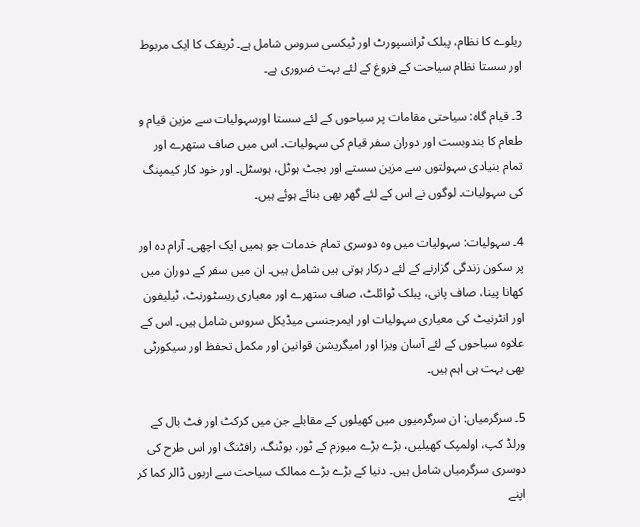ریلوے کا نظام، پبلک ٹرانسپورٹ اور ٹیکسی سروس شامل ہے۔ ٹریفک کا ایک مربوط اور سستا نظام سیاحت کے فروغ کے لئے بہت ضروری ہے۔

3۔ قیام گاہ: سیاحتی مقامات پر سیاحوں کے لئے سستا اورسہولیات سے مزین قیام و طعام کا بندوبست اور دوران سفر قیام کی سہولیات۔ اس میں صاف ستھرے اور تمام بنیادی سہولتوں سے مزین سستے اور بجٹ ہوٹل، ہوسٹل۔ اور خود کار کیمپنگ کی سہولیات۔ لوگوں نے اس کے لئے گھر بھی بنائے ہوئے ہیں۔

4۔ سہولیات: سہولیات میں وہ دوسری تمام خدمات جو ہمیں ایک اچھی۔ آرام دہ اور پر سکون زندگی گزارنے کے لئے درکار ہوتی ہیں شامل ہیں۔ ان میں سفر کے دوران میں کھانا پینا، صاف پانی، پبلک ٹوائلٹ، صاف ستھرے اور معیاری ریسٹورنٹ، ٹیلیفون اور انٹرنیٹ کی معیاری سہولیات اور ایمرجنسی میڈیکل سروس شامل ہیں۔ اس کے علاوہ سیاحوں کے لئے آسان ویزا اور امیگریشن قوانین اور مکمل تحفظ اور سیکورٹی بھی بہت ہی اہم ہیں۔

5۔ سرگرمیاں: ان سرگرمیوں میں کھیلوں کے مقابلے جن میں کرکٹ اور فٹ بال کے ورلڈ کپ، اولمپک کھیلیں، بڑے بڑے میوزم کے ٹور، بوٹنگ، رافٹنگ اور اس طرح کی دوسری سرگرمیاں شامل ہیں۔ دنیا کے بڑے بڑے ممالک سیاحت سے اربوں ڈالر کما کر اپنے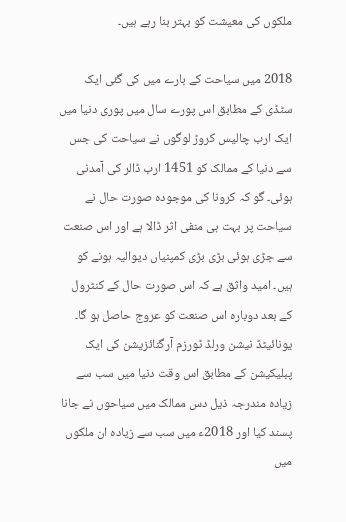ملکوں کی معیشت کو بہتر بنا رہے ہیں۔

2018 میں سیاحت کے بارے میں کی گئی ایک سٹڈی کے مطابق اس پورے سال میں پوری دنیا میں ایک ارب چالیس کروڑ لوگوں نے سیاحت کی جس سے دنیا کے ممالک کو 1451 ارب ڈالر کی آمدنی ہوئی۔ گو کہ کرونا کی موجودہ صورت حال نے سیاحت پر بہت ہی منفی اثر ڈالا ہے اور اس صنعت سے جڑی ہوئی بڑی بڑی کمپنیاں دیوالیہ ہونے کو ہیں۔ امید واثق ہے کہ اس صورت حال کے کنٹرول کے بعد دوبارہ اس صنعت کو عروج حاصل ہو گا۔ یونائیٹڈ نیشن ورلڈ ٹورزم آرگنائزیشن کی ایک پبلیکیشن کے مطابق اس وقت دنیا میں سب سے زیادہ مندرجہ ذیل دس ممالک میں سیاحوں نے جانا پسند کیا اور 2018ء میں سب سے زیادہ ان ملکوں میں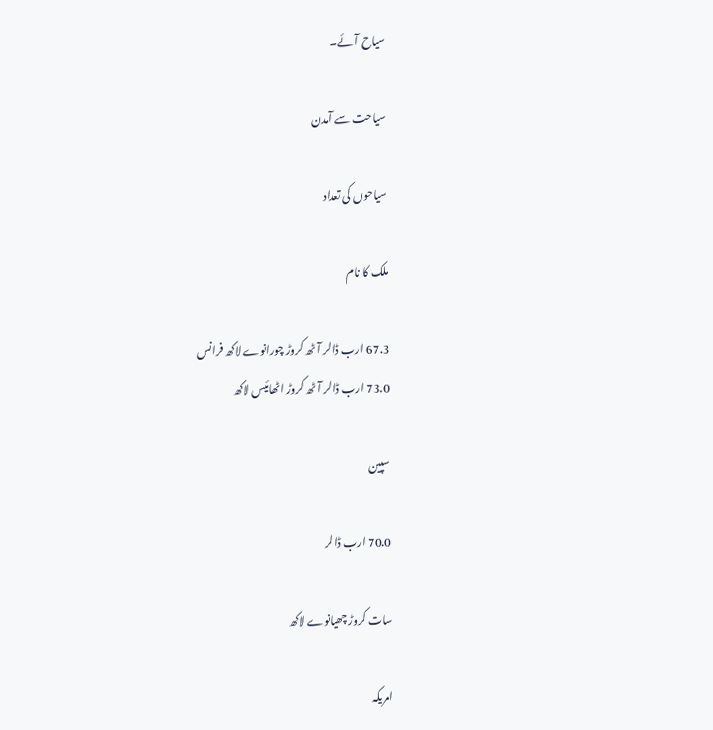سیاح آئے۔

سیاحت سے آمدن

سیاحوں کی تعداد

ملک کا نام

67.3 ارب ڈالر آٹھ کروڑ چورانوے لاکھ فرانس
73.0 ارب ڈالر آٹھ کروڑ اٹھائیس لاکھ

سپین

70.0 ارب ڈالر

سات کروڑ چھیانوے لاکھ

امریکہ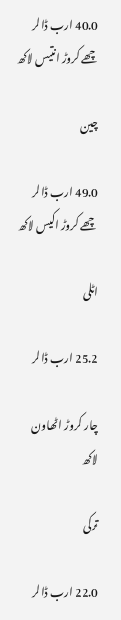40.0 ارب ڈالر چھے کروڑ انتیس لاکھ

چین

49.0 ارب ڈالر چھے کروڑ اکیس لاکھ

اٹلی

25.2 ارب ڈالر

چار کروڑ اٹھاون لاکھ

ترکی

22.0 ارب ڈالر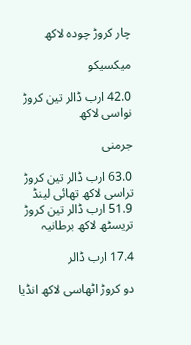چار کروڑ چودہ لاکھ

میکسیکو

42.0 ارب ڈالر تین کروڑ نواسی لاکھ

جرمنی

63.0 ارب ڈالر تین کروڑ تراسی لاکھ تھائی لینڈ
51.9 ارب ڈالر تین کروڑ تریسٹھ لاکھ برطانیہ

17.4 ارب ڈالر

دو کروڑ اٹھاسی لاکھ انڈیا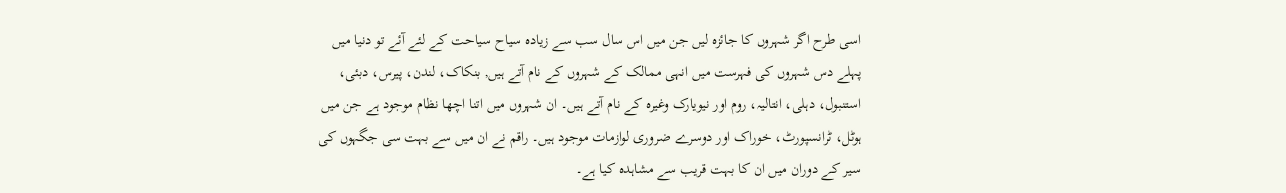اسی طرح اگر شہروں کا جائزہ لیں جن میں اس سال سب سے زیادہ سیاح سیاحت کے لئے آئے تو دنیا میں پہلے دس شہروں کی فہرست میں انہی ممالک کے شہروں کے نام آتے ہیں, بنکاک، لندن، پیرس، دبئی، استنبول، دہلی، انتالیہ، روم اور نیویارک وغیرہ کے نام آتے ہیں۔ ان شہروں میں اتنا اچھا نظام موجود ہے جن میں ہوٹل، ٹرانسپورٹ، خوراک اور دوسرے ضروری لوازمات موجود ہیں۔ راقم نے ان میں سے بہت سی جگہوں کی سیر کے دوران میں ان کا بہت قریب سے مشاہدہ کیا ہے۔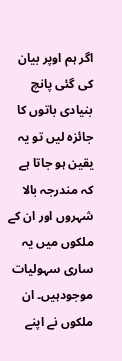اگر ہم اوپر بیان کی گئی پانچ بنیادی باتوں کا جائزہ لیں تو یہ یقین ہو جاتا ہے کہ مندرجہ بالا شہروں اور ان کے ملکوں میں یہ ساری سہولیات موجودہیں۔ ان ملکوں نے اپنے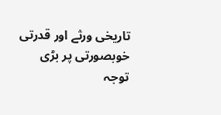تاریخی ورثے اور قدرتی خوبصورتی پر بڑی توجہ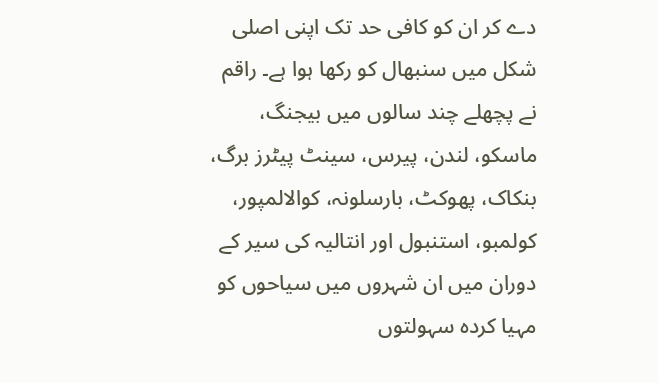دے کر ان کو کافی حد تک اپنی اصلی شکل میں سنبھال کو رکھا ہوا ہے۔ راقم نے پچھلے چند سالوں میں بیجنگ، ماسکو، لندن، پیرس، سینٹ پیٹرز برگ، بنکاک، پھوکٹ، بارسلونہ، کوالالمپور، کولمبو، استنبول اور انتالیہ کی سیر کے دوران میں ان شہروں میں سیاحوں کو مہیا کردہ سہولتوں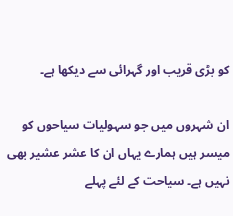کو بڑی قریب اور گہرائی سے دیکھا ہے۔

ان شہروں میں جو سہولیات سیاحوں کو میسر ہیں ہمارے یہاں ان کا عشر عشیر بھی نہیں ہے۔ سیاحت کے لئے پہلے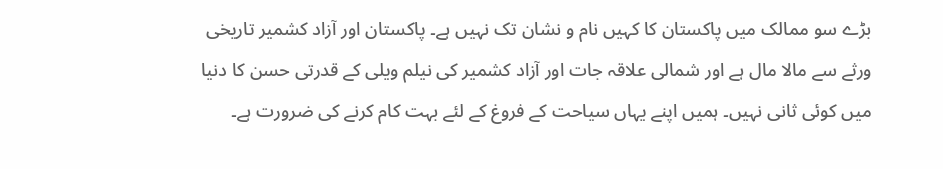بڑے سو ممالک میں پاکستان کا کہیں نام و نشان تک نہیں ہے۔ پاکستان اور آزاد کشمیر تاریخی ورثے سے مالا مال ہے اور شمالی علاقہ جات اور آزاد کشمیر کی نیلم ویلی کے قدرتی حسن کا دنیا میں کوئی ثانی نہیں۔ ہمیں اپنے یہاں سیاحت کے فروغ کے لئے بہت کام کرنے کی ضرورت ہے۔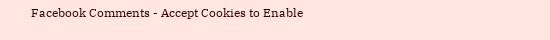Facebook Comments - Accept Cookies to Enable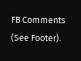FB Comments (See Footer).